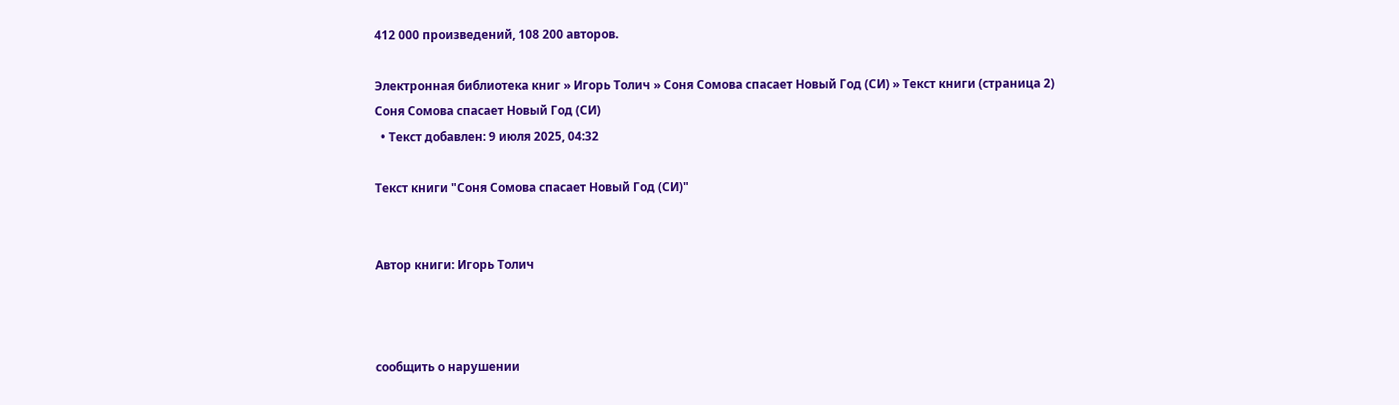412 000 произведений, 108 200 авторов.

Электронная библиотека книг » Игорь Толич » Соня Сомова спасает Новый Год (СИ) » Текст книги (страница 2)
Соня Сомова спасает Новый Год (СИ)
  • Текст добавлен: 9 июля 2025, 04:32

Текст книги "Соня Сомова спасает Новый Год (СИ)"


Автор книги: Игорь Толич



сообщить о нарушении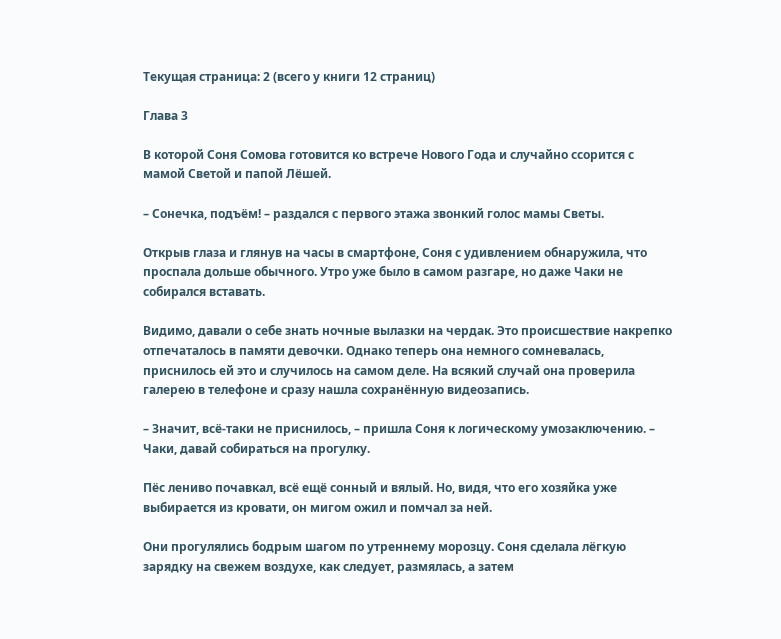Текущая страница: 2 (всего у книги 12 страниц)

Глава 3

В которой Соня Сомова готовится ко встрече Нового Года и случайно ссорится с мамой Светой и папой Лёшей.

– Сонечка, подъём! – раздался с первого этажа звонкий голос мамы Светы.

Открыв глаза и глянув на часы в смартфоне, Соня с удивлением обнаружила, что проспала дольше обычного. Утро уже было в самом разгаре, но даже Чаки не собирался вставать.

Видимо, давали о себе знать ночные вылазки на чердак. Это происшествие накрепко отпечаталось в памяти девочки. Однако теперь она немного сомневалась, приснилось ей это и случилось на самом деле. На всякий случай она проверила галерею в телефоне и сразу нашла сохранённую видеозапись.

– Значит, всё-таки не приснилось, – пришла Соня к логическому умозаключению. – Чаки, давай собираться на прогулку.

Пёс лениво почавкал, всё ещё сонный и вялый. Но, видя, что его хозяйка уже выбирается из кровати, он мигом ожил и помчал за ней.

Они прогулялись бодрым шагом по утреннему морозцу. Соня сделала лёгкую зарядку на свежем воздухе, как следует, размялась, а затем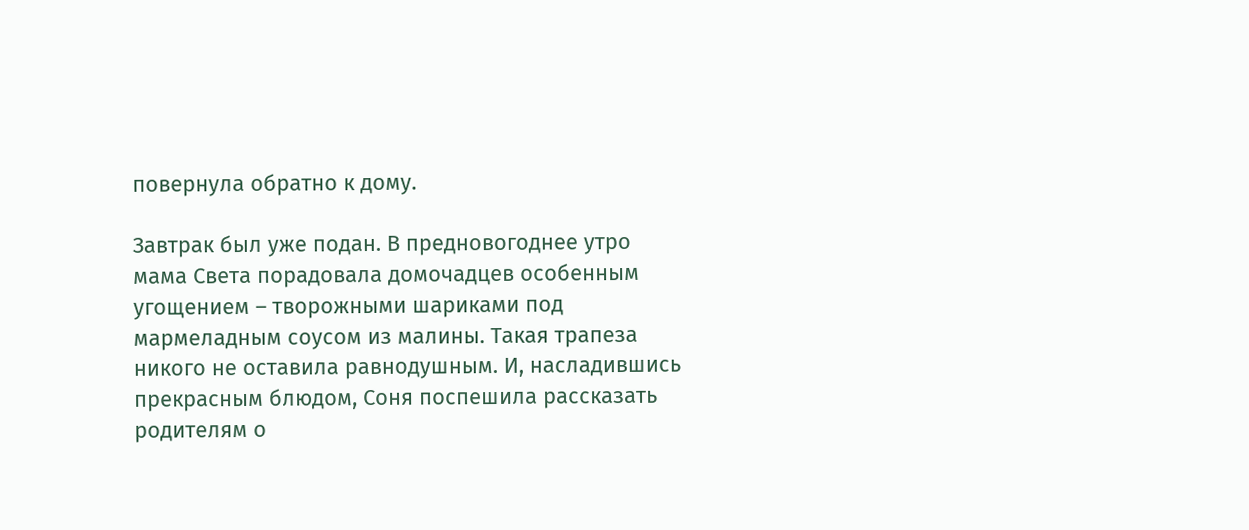повернула обратно к дому.

Завтрак был уже подан. В предновогоднее утро мама Света порадовала домочадцев особенным угощением – творожными шариками под мармеладным соусом из малины. Такая трапеза никого не оставила равнодушным. И, насладившись прекрасным блюдом, Соня поспешила рассказать родителям о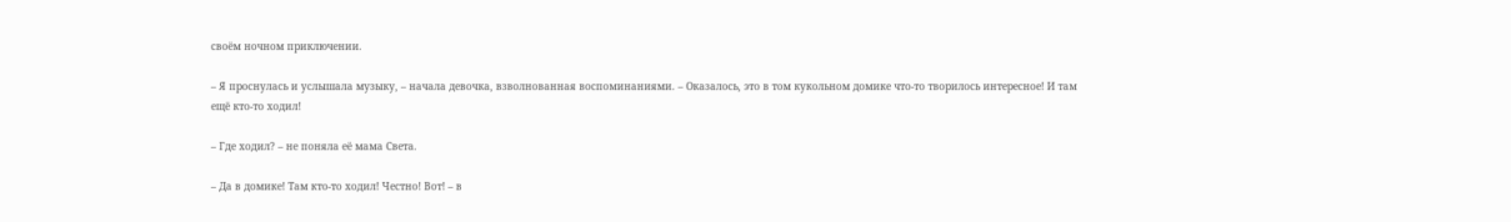своём ночном приключении.

– Я проснулась и услышала музыку, – начала девочка, взволнованная воспоминаниями. – Оказалось, это в том кукольном домике что-то творилось интересное! И там ещё кто-то ходил!

– Где ходил? – не поняла её мама Света.

– Да в домике! Там кто-то ходил! Честно! Вот! – в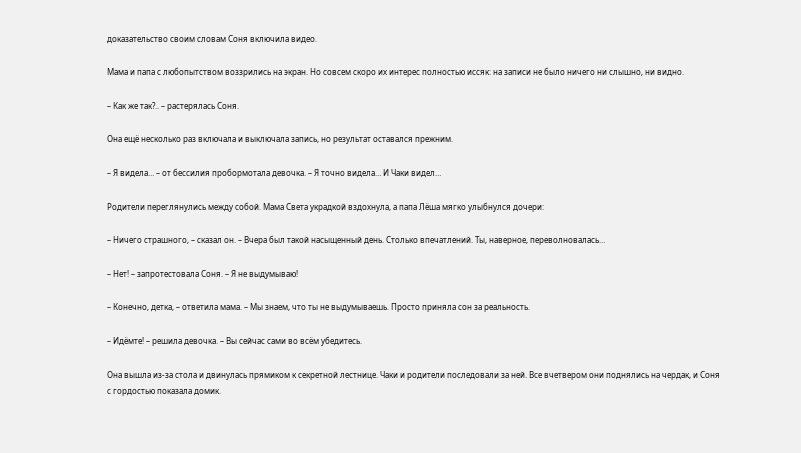доказательство своим словам Соня включила видео.

Мама и папа с любопытством воззрились на экран. Но совсем скоро их интерес полностью иссяк: на записи не было ничего ни слышно, ни видно.

– Как же так?.. – растерялась Соня.

Она ещё несколько раз включала и выключала запись, но результат оставался прежним.

– Я видела… – от бессилия пробормотала девочка. – Я точно видела… И Чаки видел…

Родители переглянулись между собой. Мама Света украдкой вздохнула, а папа Лёша мягко улыбнулся дочери:

– Ничего страшного, – сказал он. – Вчера был такой насыщенный день. Столько впечатлений. Ты, наверное, переволновалась…

– Нет! – запротестовала Соня. – Я не выдумываю!

– Конечно, детка, – ответила мама. – Мы знаем, что ты не выдумываешь. Просто приняла сон за реальность.

– Идёмте! – решила девочка. – Вы сейчас сами во всём убедитесь.

Она вышла из-за стола и двинулась прямиком к секретной лестнице. Чаки и родители последовали за ней. Все вчетвером они поднялись на чердак, и Соня с гордостью показала домик.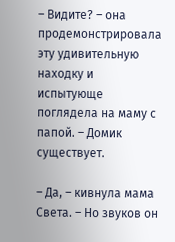– Видите? – она продемонстрировала эту удивительную находку и испытующе поглядела на маму с папой. – Домик существует.

– Да, – кивнула мама Света. – Но звуков он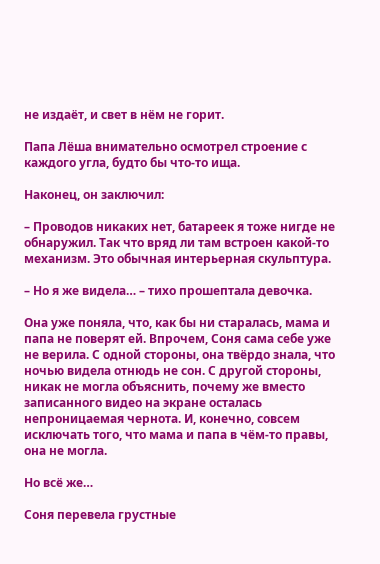не издаёт, и свет в нём не горит.

Папа Лёша внимательно осмотрел строение с каждого угла, будто бы что-то ища.

Наконец, он заключил:

– Проводов никаких нет, батареек я тоже нигде не обнаружил. Так что вряд ли там встроен какой-то механизм. Это обычная интерьерная скульптура.

– Но я же видела… – тихо прошептала девочка.

Она уже поняла, что, как бы ни старалась, мама и папа не поверят ей. Впрочем, Соня сама себе уже не верила. С одной стороны, она твёрдо знала, что ночью видела отнюдь не сон. С другой стороны, никак не могла объяснить, почему же вместо записанного видео на экране осталась непроницаемая чернота. И, конечно, совсем исключать того, что мама и папа в чём-то правы, она не могла.

Но всё же…

Соня перевела грустные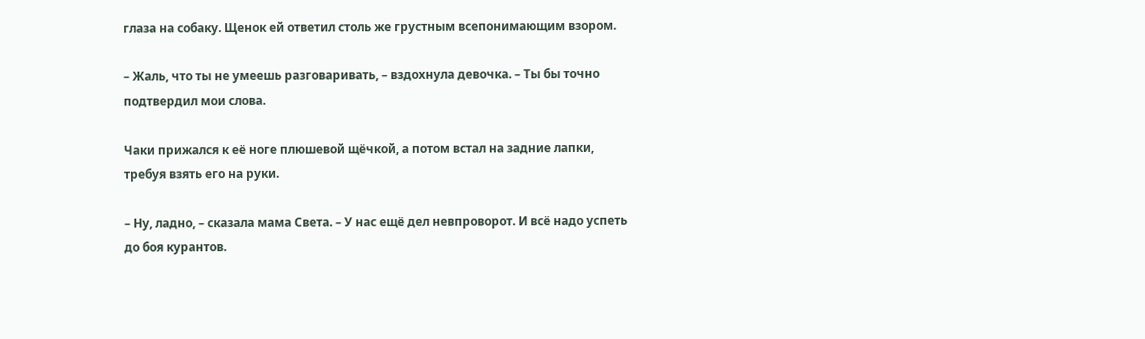глаза на собаку. Щенок ей ответил столь же грустным всепонимающим взором.

– Жаль, что ты не умеешь разговаривать, – вздохнула девочка. – Ты бы точно подтвердил мои слова.

Чаки прижался к её ноге плюшевой щёчкой, а потом встал на задние лапки, требуя взять его на руки.

– Ну, ладно, – сказала мама Света. – У нас ещё дел невпроворот. И всё надо успеть до боя курантов.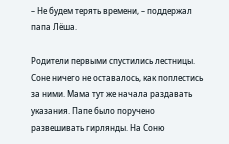– Не будем терять времени, – поддержал папа Лёша.

Родители первыми спустились лестницы. Соне ничего не оставалось, как поплестись за ними. Мама тут же начала раздавать указания. Папе было поручено развешивать гирлянды. На Соню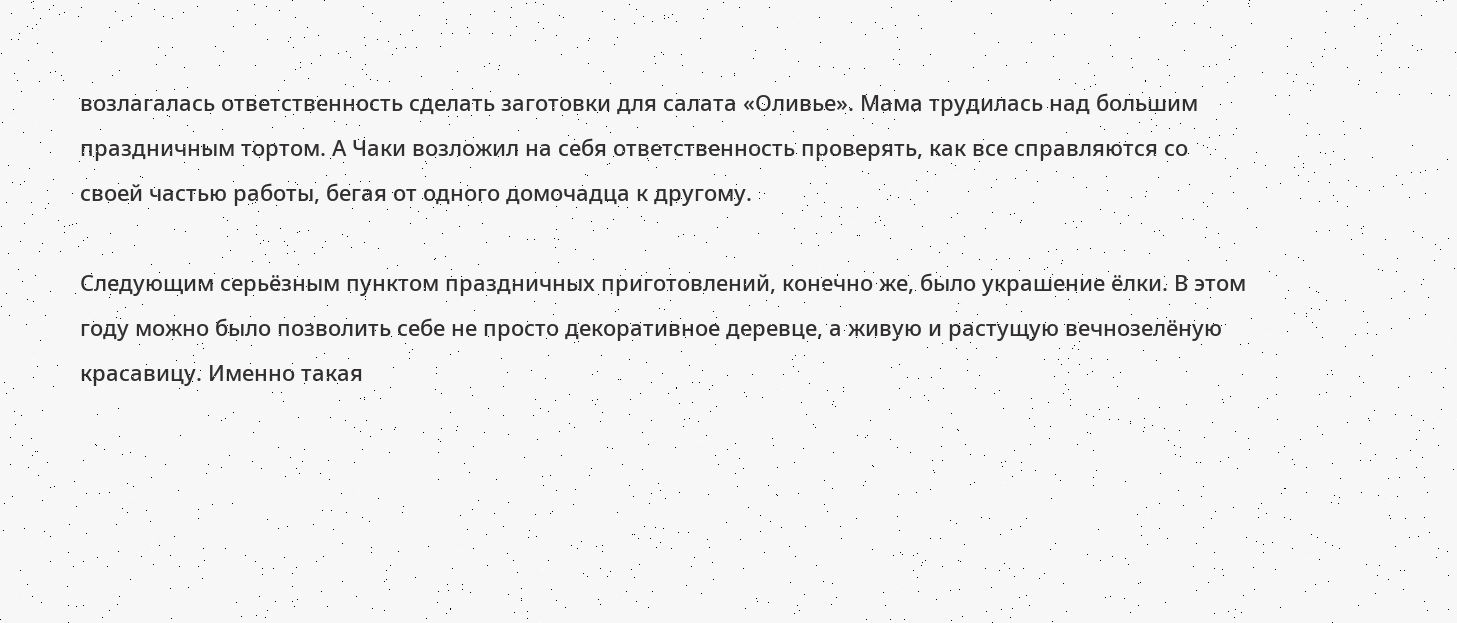возлагалась ответственность сделать заготовки для салата «Оливье». Мама трудилась над большим праздничным тортом. А Чаки возложил на себя ответственность проверять, как все справляются со своей частью работы, бегая от одного домочадца к другому.

Следующим серьёзным пунктом праздничных приготовлений, конечно же, было украшение ёлки. В этом году можно было позволить себе не просто декоративное деревце, а живую и растущую вечнозелёную красавицу. Именно такая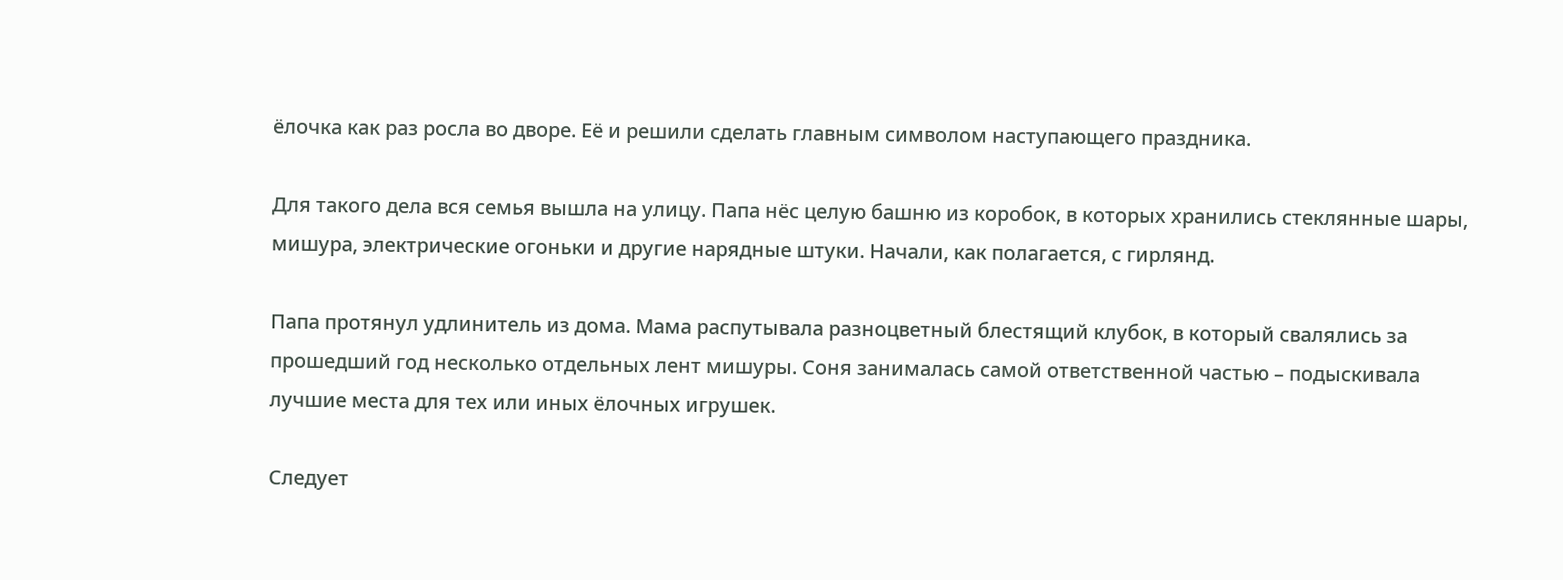ёлочка как раз росла во дворе. Её и решили сделать главным символом наступающего праздника.

Для такого дела вся семья вышла на улицу. Папа нёс целую башню из коробок, в которых хранились стеклянные шары, мишура, электрические огоньки и другие нарядные штуки. Начали, как полагается, с гирлянд.

Папа протянул удлинитель из дома. Мама распутывала разноцветный блестящий клубок, в который свалялись за прошедший год несколько отдельных лент мишуры. Соня занималась самой ответственной частью – подыскивала лучшие места для тех или иных ёлочных игрушек.

Следует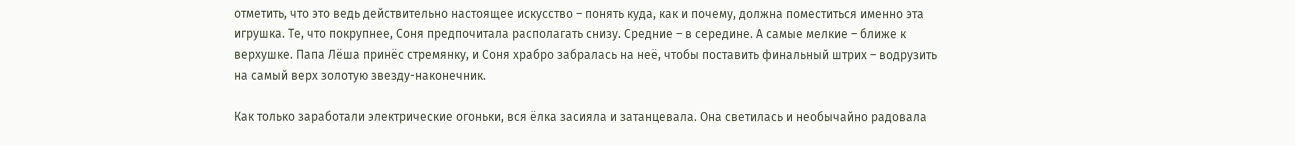отметить, что это ведь действительно настоящее искусство – понять куда, как и почему, должна поместиться именно эта игрушка. Те, что покрупнее, Соня предпочитала располагать снизу. Средние – в середине. А самые мелкие – ближе к верхушке. Папа Лёша принёс стремянку, и Соня храбро забралась на неё, чтобы поставить финальный штрих – водрузить на самый верх золотую звезду-наконечник.

Как только заработали электрические огоньки, вся ёлка засияла и затанцевала. Она светилась и необычайно радовала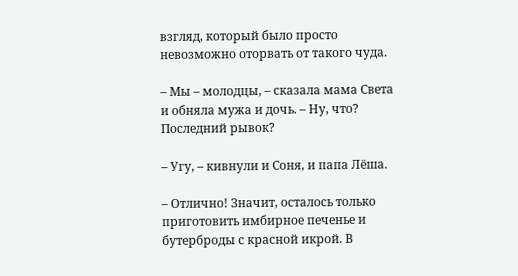взгляд, который было просто невозможно оторвать от такого чуда.

– Мы – молодцы, – сказала мама Света и обняла мужа и дочь. – Ну, что? Последний рывок?

– Угу, – кивнули и Соня, и папа Лёша.

– Отлично! Значит, осталось только приготовить имбирное печенье и бутерброды с красной икрой. В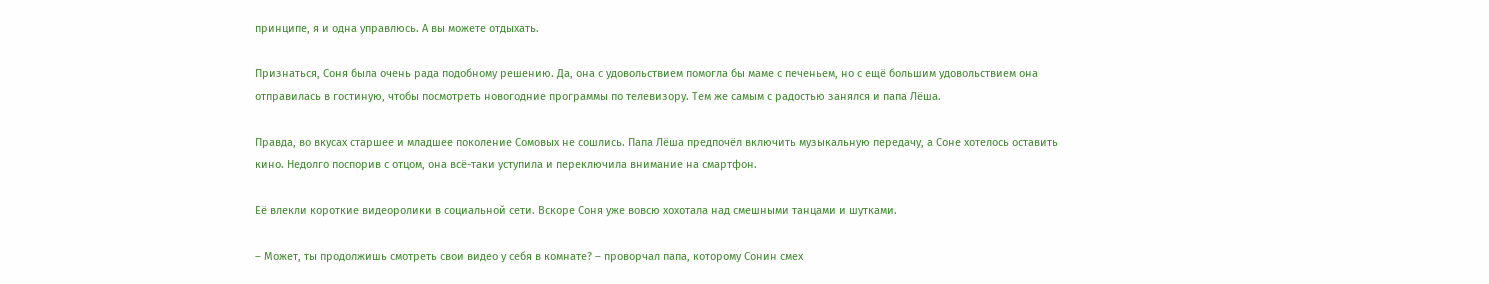принципе, я и одна управлюсь. А вы можете отдыхать.

Признаться, Соня была очень рада подобному решению. Да, она с удовольствием помогла бы маме с печеньем, но с ещё большим удовольствием она отправилась в гостиную, чтобы посмотреть новогодние программы по телевизору. Тем же самым с радостью занялся и папа Лёша.

Правда, во вкусах старшее и младшее поколение Сомовых не сошлись. Папа Лёша предпочёл включить музыкальную передачу, а Соне хотелось оставить кино. Недолго поспорив с отцом, она всё-таки уступила и переключила внимание на смартфон.

Её влекли короткие видеоролики в социальной сети. Вскоре Соня уже вовсю хохотала над смешными танцами и шутками.

– Может, ты продолжишь смотреть свои видео у себя в комнате? – проворчал папа, которому Сонин смех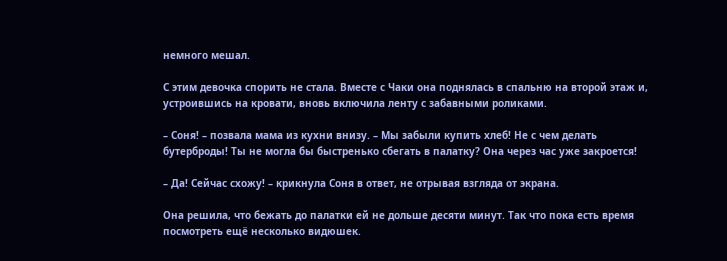немного мешал.

С этим девочка спорить не стала. Вместе с Чаки она поднялась в спальню на второй этаж и, устроившись на кровати, вновь включила ленту с забавными роликами.

– Соня! – позвала мама из кухни внизу. – Мы забыли купить хлеб! Не с чем делать бутерброды! Ты не могла бы быстренько сбегать в палатку? Она через час уже закроется!

– Да! Сейчас схожу! – крикнула Соня в ответ, не отрывая взгляда от экрана.

Она решила, что бежать до палатки ей не дольше десяти минут. Так что пока есть время посмотреть ещё несколько видюшек.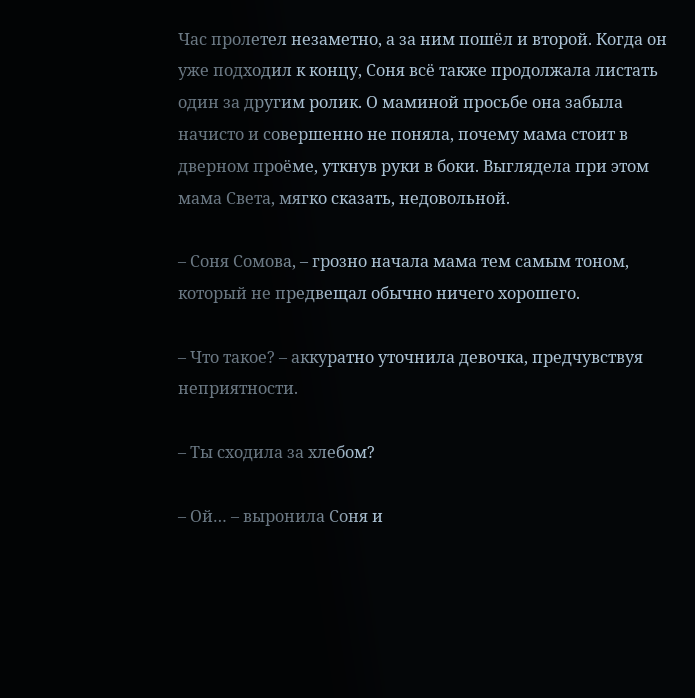Час пролетел незаметно, а за ним пошёл и второй. Когда он уже подходил к концу, Соня всё также продолжала листать один за другим ролик. О маминой просьбе она забыла начисто и совершенно не поняла, почему мама стоит в дверном проёме, уткнув руки в боки. Выглядела при этом мама Света, мягко сказать, недовольной.

– Соня Сомова, – грозно начала мама тем самым тоном, который не предвещал обычно ничего хорошего.

– Что такое? – аккуратно уточнила девочка, предчувствуя неприятности.

– Ты сходила за хлебом?

– Ой… – выронила Соня и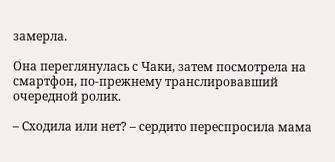замерла.

Она переглянулась с Чаки, затем посмотрела на смартфон, по-прежнему транслировавший очередной ролик.

– Сходила или нет? – сердито переспросила мама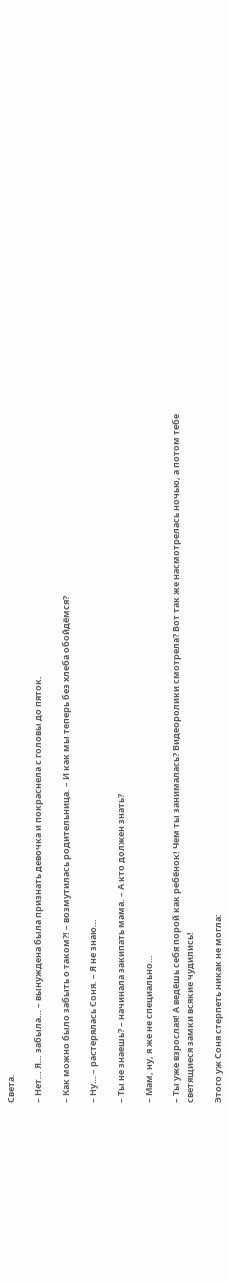Света.

– Нет… Я… забыла… – вынуждена была признать девочка и покраснела с головы до пяток.

– Как можно было забыть о таком?! – возмутилась родительница. – И как мы теперь без хлеба обойдёмся?

– Ну… – растерялась Соня. – Я не знаю…

– Ты не знаешь? – начинала закипать мама. – А кто должен знать?

– Мам, ну, я же не специально…

– Ты уже взрослая! А ведёшь себя порой как ребёнок! Чем ты занималась? Видеоролики смотрела? Вот так же насмотрелась ночью, а потом тебе светящиеся замки всякие чудились!

Этого уж Соня стерпеть никак не могла: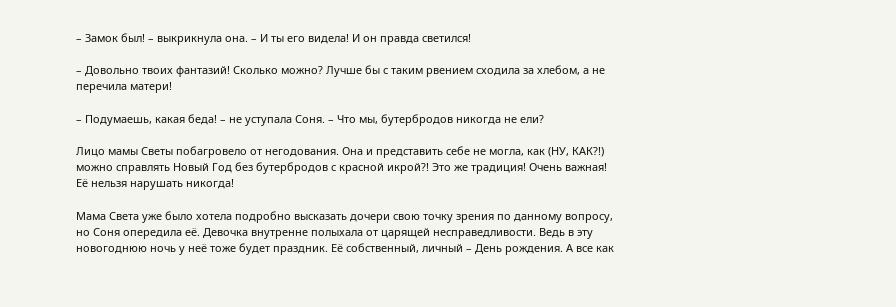– Замок был! – выкрикнула она. – И ты его видела! И он правда светился!

– Довольно твоих фантазий! Сколько можно? Лучше бы с таким рвением сходила за хлебом, а не перечила матери!

– Подумаешь, какая беда! – не уступала Соня. – Что мы, бутербродов никогда не ели?

Лицо мамы Светы побагровело от негодования. Она и представить себе не могла, как (НУ, КАК?!) можно справлять Новый Год без бутербродов с красной икрой?! Это же традиция! Очень важная! Её нельзя нарушать никогда!

Мама Света уже было хотела подробно высказать дочери свою точку зрения по данному вопросу, но Соня опередила её. Девочка внутренне полыхала от царящей несправедливости. Ведь в эту новогоднюю ночь у неё тоже будет праздник. Её собственный, личный – День рождения. А все как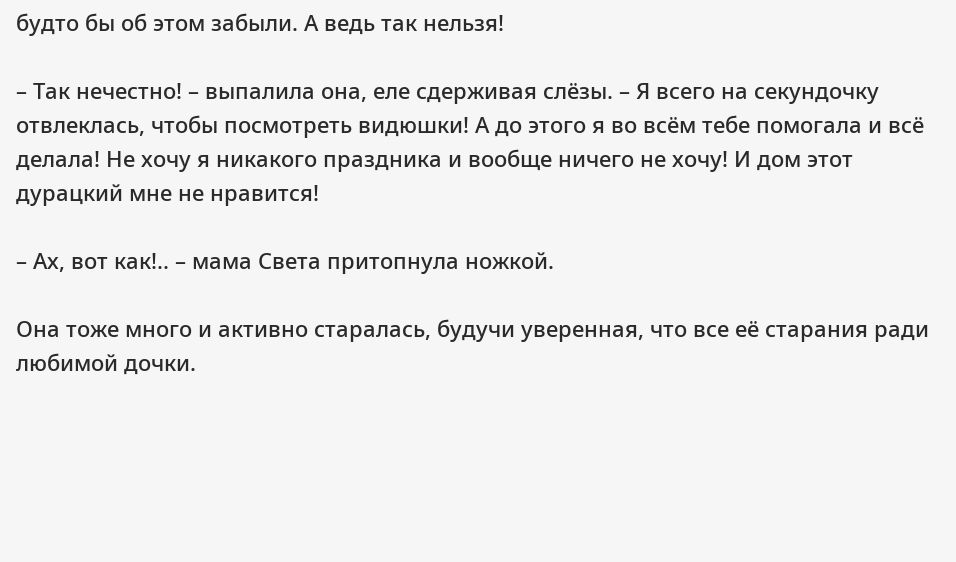будто бы об этом забыли. А ведь так нельзя!

– Так нечестно! – выпалила она, еле сдерживая слёзы. – Я всего на секундочку отвлеклась, чтобы посмотреть видюшки! А до этого я во всём тебе помогала и всё делала! Не хочу я никакого праздника и вообще ничего не хочу! И дом этот дурацкий мне не нравится!

– Ах, вот как!.. – мама Света притопнула ножкой.

Она тоже много и активно старалась, будучи уверенная, что все её старания ради любимой дочки.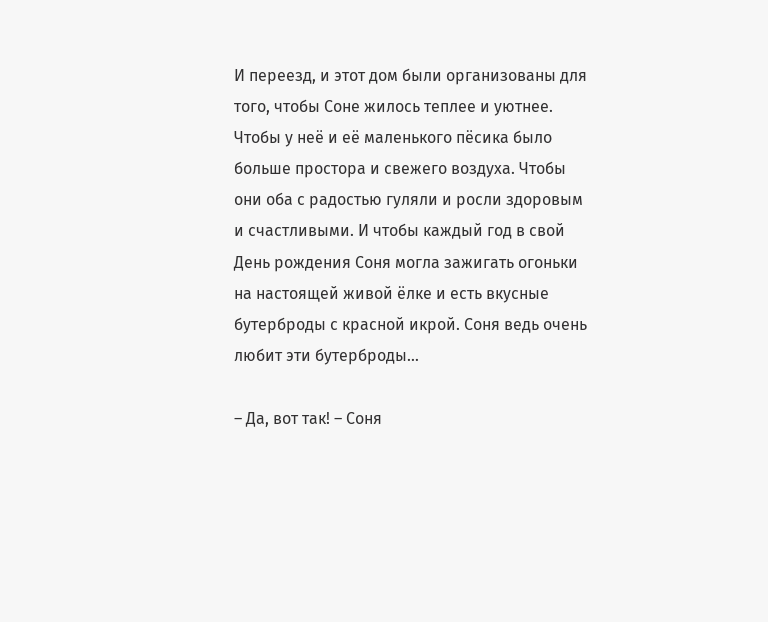И переезд, и этот дом были организованы для того, чтобы Соне жилось теплее и уютнее. Чтобы у неё и её маленького пёсика было больше простора и свежего воздуха. Чтобы они оба с радостью гуляли и росли здоровым и счастливыми. И чтобы каждый год в свой День рождения Соня могла зажигать огоньки на настоящей живой ёлке и есть вкусные бутерброды с красной икрой. Соня ведь очень любит эти бутерброды…

– Да, вот так! – Соня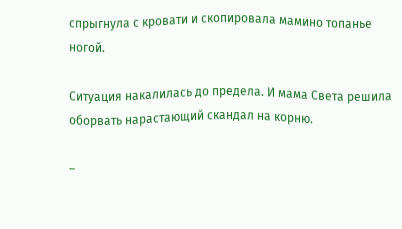спрыгнула с кровати и скопировала мамино топанье ногой.

Ситуация накалилась до предела. И мама Света решила оборвать нарастающий скандал на корню.

–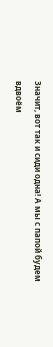Значит, вот так и сиди одна! А мы с папой будем вдвоём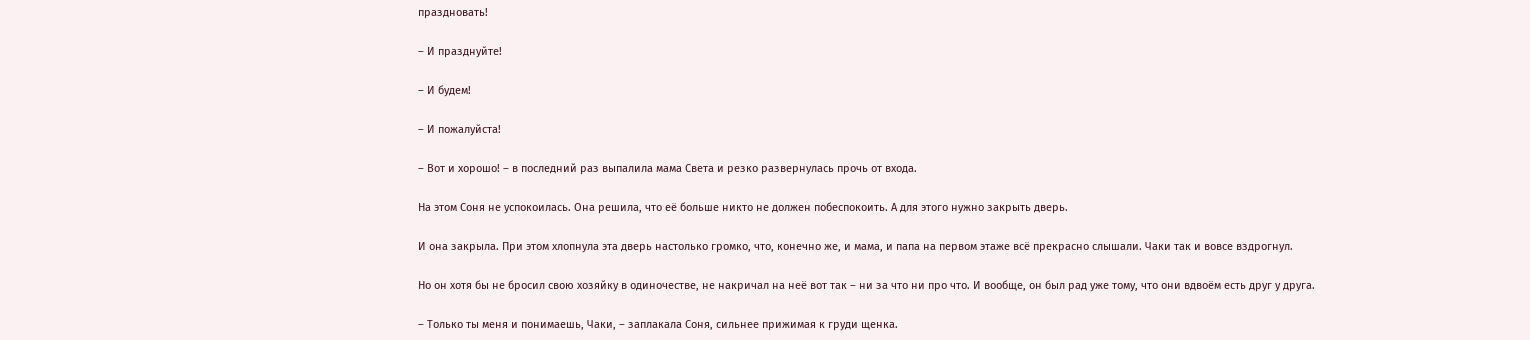праздновать!

– И празднуйте!

– И будем!

– И пожалуйста!

– Вот и хорошо! – в последний раз выпалила мама Света и резко развернулась прочь от входа.

На этом Соня не успокоилась. Она решила, что её больше никто не должен побеспокоить. А для этого нужно закрыть дверь.

И она закрыла. При этом хлопнула эта дверь настолько громко, что, конечно же, и мама, и папа на первом этаже всё прекрасно слышали. Чаки так и вовсе вздрогнул.

Но он хотя бы не бросил свою хозяйку в одиночестве, не накричал на неё вот так – ни за что ни про что. И вообще, он был рад уже тому, что они вдвоём есть друг у друга.

– Только ты меня и понимаешь, Чаки, – заплакала Соня, сильнее прижимая к груди щенка.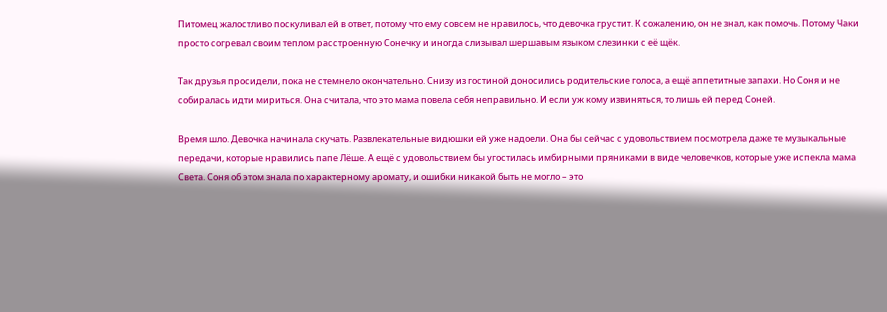Питомец жалостливо поскуливал ей в ответ, потому что ему совсем не нравилось, что девочка грустит. К сожалению, он не знал, как помочь. Потому Чаки просто согревал своим теплом расстроенную Сонечку и иногда слизывал шершавым языком слезинки с её щёк.

Так друзья просидели, пока не стемнело окончательно. Снизу из гостиной доносились родительские голоса, а ещё аппетитные запахи. Но Соня и не собиралась идти мириться. Она считала, что это мама повела себя неправильно. И если уж кому извиняться, то лишь ей перед Соней.

Время шло. Девочка начинала скучать. Развлекательные видюшки ей уже надоели. Она бы сейчас с удовольствием посмотрела даже те музыкальные передачи, которые нравились папе Лёше. А ещё с удовольствием бы угостилась имбирными пряниками в виде человечков, которые уже испекла мама Света. Соня об этом знала по характерному аромату, и ошибки никакой быть не могло – это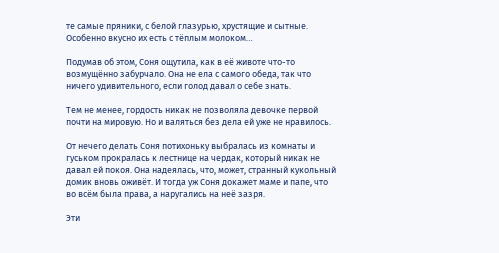те самые пряники, с белой глазурью, хрустящие и сытные. Особенно вкусно их есть с тёплым молоком…

Подумав об этом, Соня ощутила, как в её животе что-то возмущённо забурчало. Она не ела с самого обеда, так что ничего удивительного, если голод давал о себе знать.

Тем не менее, гордость никак не позволяла девочке первой почти на мировую. Но и валяться без дела ей уже не нравилось.

От нечего делать Соня потихоньку выбралась из комнаты и гуськом прокралась к лестнице на чердак, который никак не давал ей покоя. Она надеялась, что, может, странный кукольный домик вновь оживёт. И тогда уж Соня докажет маме и папе, что во всём была права, а наругались на неё зазря.

Эти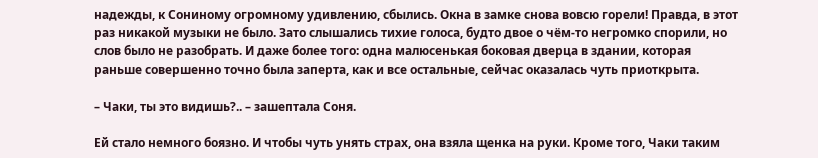надежды, к Сониному огромному удивлению, сбылись. Окна в замке снова вовсю горели! Правда, в этот раз никакой музыки не было. Зато слышались тихие голоса, будто двое о чём-то негромко спорили, но слов было не разобрать. И даже более того: одна малюсенькая боковая дверца в здании, которая раньше совершенно точно была заперта, как и все остальные, сейчас оказалась чуть приоткрыта.

– Чаки, ты это видишь?.. – зашептала Соня.

Ей стало немного боязно. И чтобы чуть унять страх, она взяла щенка на руки. Кроме того, Чаки таким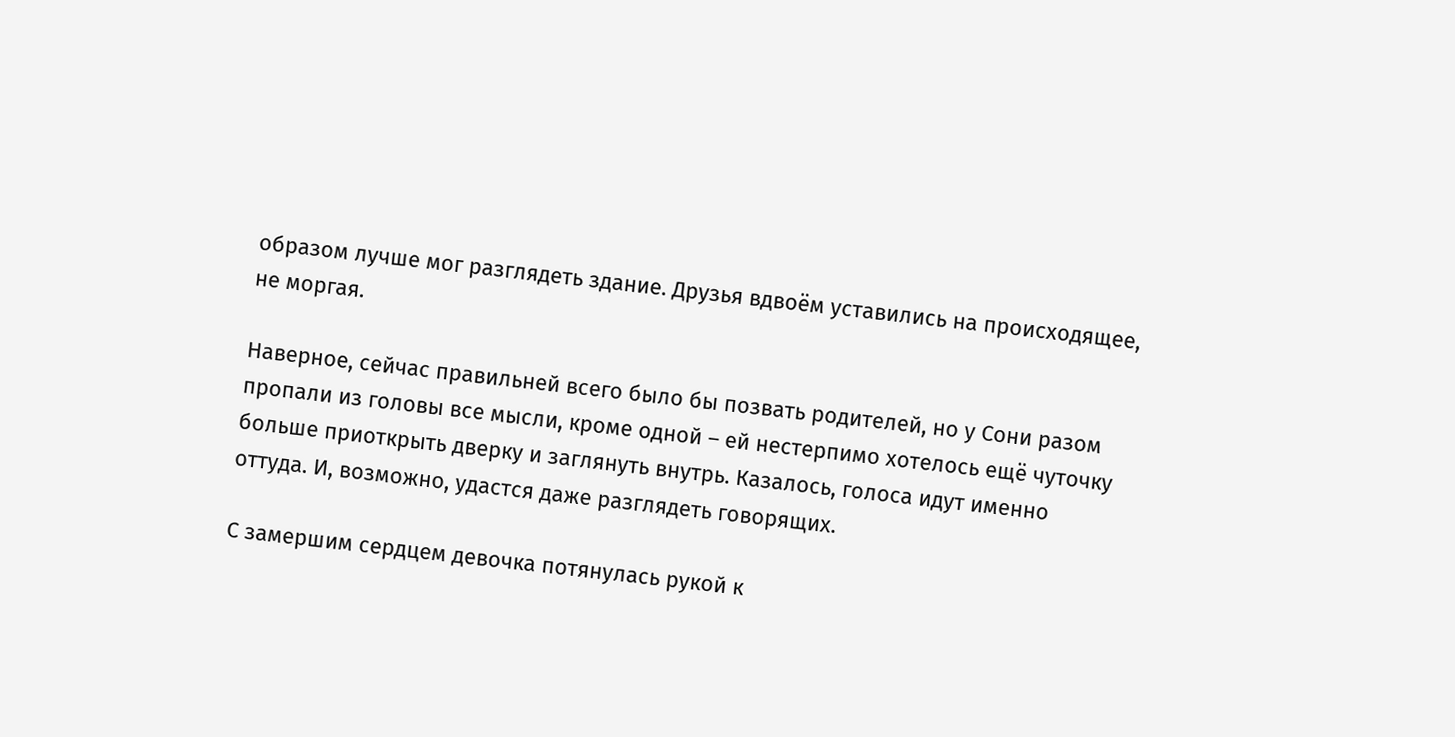образом лучше мог разглядеть здание. Друзья вдвоём уставились на происходящее, не моргая.

Наверное, сейчас правильней всего было бы позвать родителей, но у Сони разом пропали из головы все мысли, кроме одной – ей нестерпимо хотелось ещё чуточку больше приоткрыть дверку и заглянуть внутрь. Казалось, голоса идут именно оттуда. И, возможно, удастся даже разглядеть говорящих.

С замершим сердцем девочка потянулась рукой к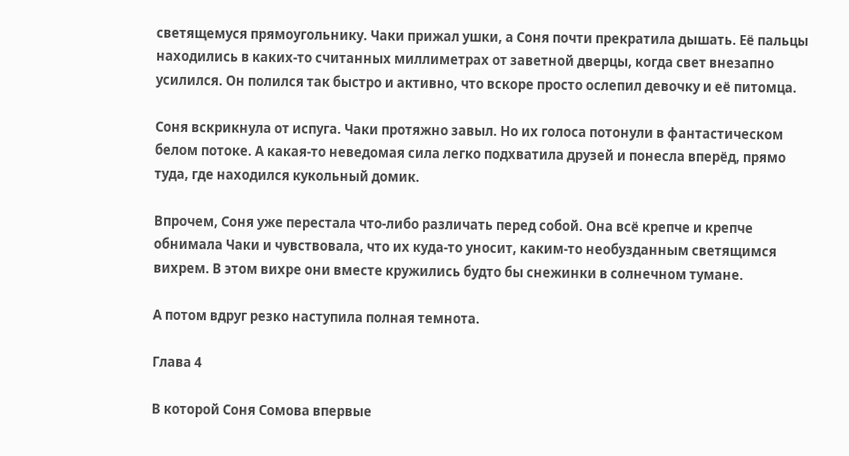светящемуся прямоугольнику. Чаки прижал ушки, а Соня почти прекратила дышать. Её пальцы находились в каких-то считанных миллиметрах от заветной дверцы, когда свет внезапно усилился. Он полился так быстро и активно, что вскоре просто ослепил девочку и её питомца.

Соня вскрикнула от испуга. Чаки протяжно завыл. Но их голоса потонули в фантастическом белом потоке. А какая-то неведомая сила легко подхватила друзей и понесла вперёд, прямо туда, где находился кукольный домик.

Впрочем, Соня уже перестала что-либо различать перед собой. Она всё крепче и крепче обнимала Чаки и чувствовала, что их куда-то уносит, каким-то необузданным светящимся вихрем. В этом вихре они вместе кружились будто бы снежинки в солнечном тумане.

А потом вдруг резко наступила полная темнота.

Глава 4

В которой Соня Сомова впервые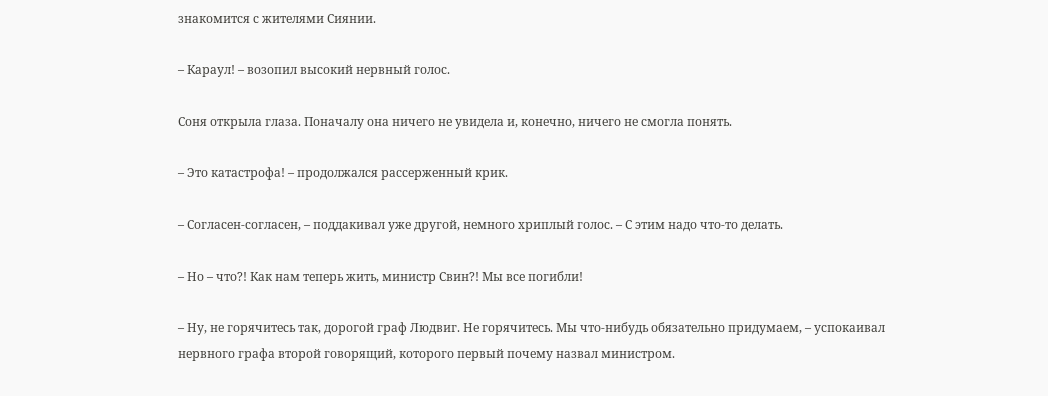знакомится с жителями Сиянии.

– Караул! – возопил высокий нервный голос.

Соня открыла глаза. Поначалу она ничего не увидела и, конечно, ничего не смогла понять.

– Это катастрофа! – продолжался рассерженный крик.

– Согласен-согласен, – поддакивал уже другой, немного хриплый голос. – С этим надо что-то делать.

– Но – что?! Как нам теперь жить, министр Свин?! Мы все погибли!

– Ну, не горячитесь так, дорогой граф Людвиг. Не горячитесь. Мы что-нибудь обязательно придумаем, – успокаивал нервного графа второй говорящий, которого первый почему назвал министром.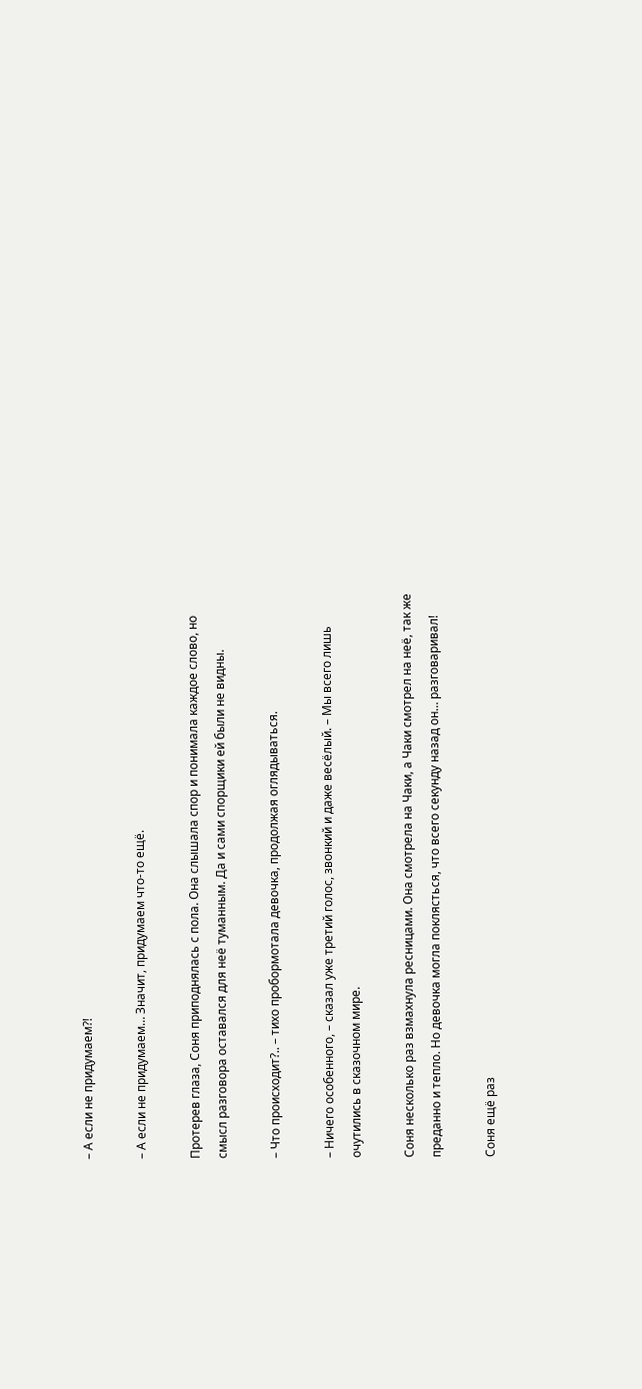– А если не придумаем?!

– А если не придумаем… Значит, придумаем что-то ещё.

Протерев глаза, Соня приподнялась с пола. Она слышала спор и понимала каждое слово, но смысл разговора оставался для неё туманным. Да и сами спорщики ей были не видны.

– Что происходит?.. – тихо пробормотала девочка, продолжая оглядываться.

– Ничего особенного, – сказал уже третий голос, звонкий и даже весёлый. – Мы всего лишь очутились в сказочном мире.

Соня несколько раз взмахнула ресницами. Она смотрела на Чаки, а Чаки смотрел на неё, так же преданно и тепло. Но девочка могла поклясться, что всего секунду назад он… разговаривал!

Соня ещё раз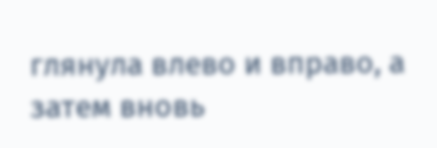глянула влево и вправо, а затем вновь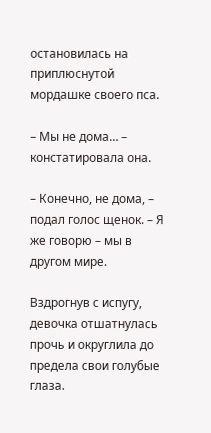остановилась на приплюснутой мордашке своего пса.

– Мы не дома… – констатировала она.

– Конечно, не дома, – подал голос щенок. – Я же говорю – мы в другом мире.

Вздрогнув с испугу, девочка отшатнулась прочь и округлила до предела свои голубые глаза.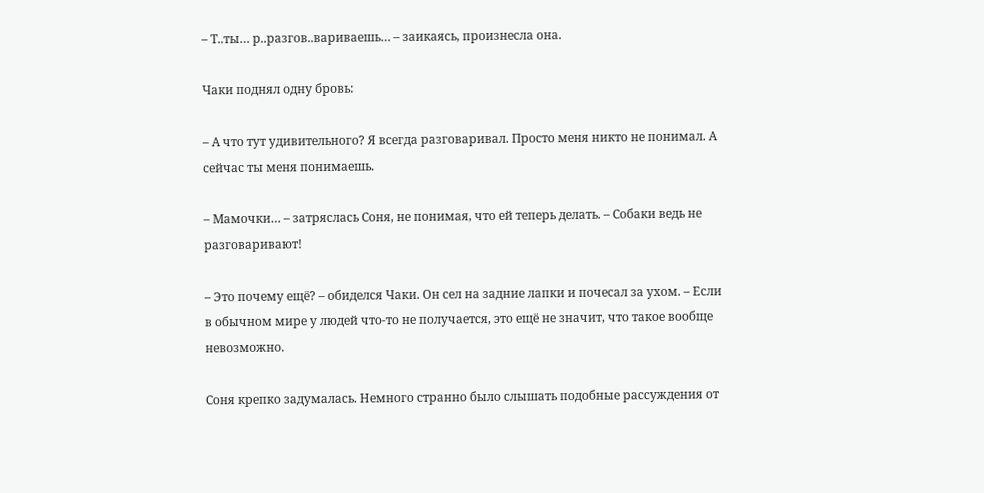– Т..ты… р..разгов..вариваешь… – заикаясь, произнесла она.

Чаки поднял одну бровь:

– А что тут удивительного? Я всегда разговаривал. Просто меня никто не понимал. А сейчас ты меня понимаешь.

– Мамочки… – затряслась Соня, не понимая, что ей теперь делать. – Собаки ведь не разговаривают!

– Это почему ещё? – обиделся Чаки. Он сел на задние лапки и почесал за ухом. – Если в обычном мире у людей что-то не получается, это ещё не значит, что такое вообще невозможно.

Соня крепко задумалась. Немного странно было слышать подобные рассуждения от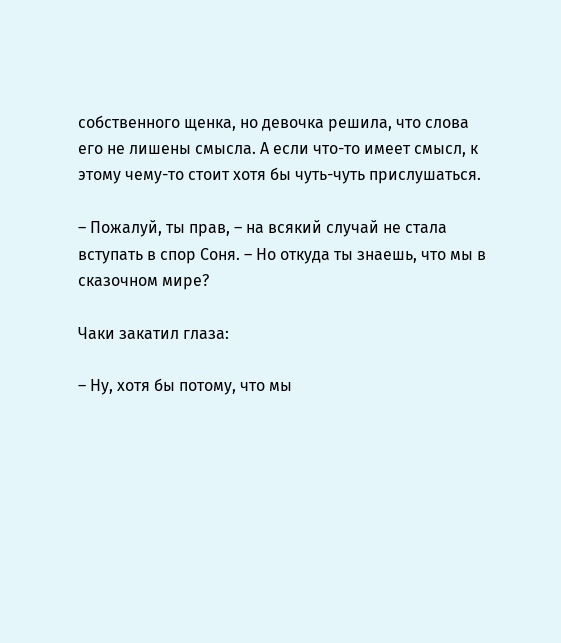собственного щенка, но девочка решила, что слова его не лишены смысла. А если что-то имеет смысл, к этому чему-то стоит хотя бы чуть-чуть прислушаться.

– Пожалуй, ты прав, – на всякий случай не стала вступать в спор Соня. – Но откуда ты знаешь, что мы в сказочном мире?

Чаки закатил глаза:

– Ну, хотя бы потому, что мы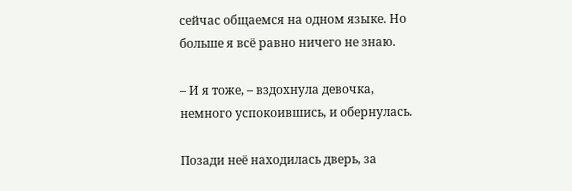сейчас общаемся на одном языке. Но больше я всё равно ничего не знаю.

– И я тоже, – вздохнула девочка, немного успокоившись, и обернулась.

Позади неё находилась дверь, за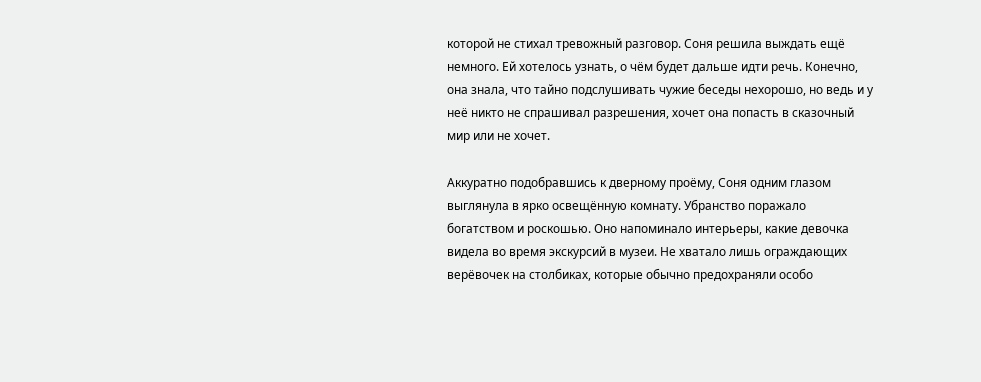которой не стихал тревожный разговор. Соня решила выждать ещё немного. Ей хотелось узнать, о чём будет дальше идти речь. Конечно, она знала, что тайно подслушивать чужие беседы нехорошо, но ведь и у неё никто не спрашивал разрешения, хочет она попасть в сказочный мир или не хочет.

Аккуратно подобравшись к дверному проёму, Соня одним глазом выглянула в ярко освещённую комнату. Убранство поражало богатством и роскошью. Оно напоминало интерьеры, какие девочка видела во время экскурсий в музеи. Не хватало лишь ограждающих верёвочек на столбиках, которые обычно предохраняли особо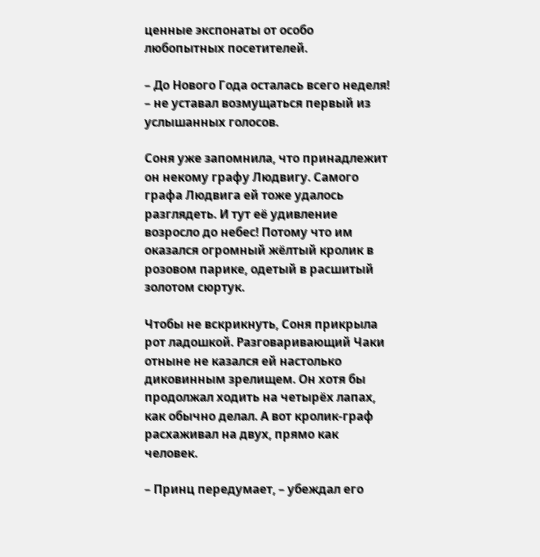ценные экспонаты от особо любопытных посетителей.

– До Нового Года осталась всего неделя! – не уставал возмущаться первый из услышанных голосов.

Соня уже запомнила, что принадлежит он некому графу Людвигу. Самого графа Людвига ей тоже удалось разглядеть. И тут её удивление возросло до небес! Потому что им оказался огромный жёлтый кролик в розовом парике, одетый в расшитый золотом сюртук.

Чтобы не вскрикнуть, Соня прикрыла рот ладошкой. Разговаривающий Чаки отныне не казался ей настолько диковинным зрелищем. Он хотя бы продолжал ходить на четырёх лапах, как обычно делал. А вот кролик-граф расхаживал на двух, прямо как человек.

– Принц передумает, – убеждал его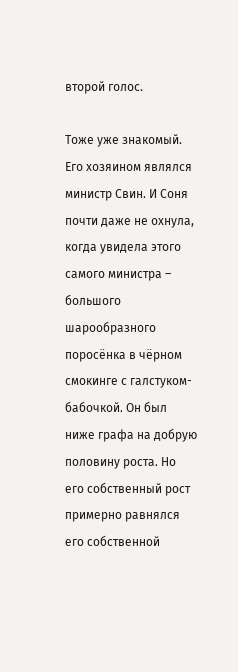второй голос.

Тоже уже знакомый. Его хозяином являлся министр Свин. И Соня почти даже не охнула, когда увидела этого самого министра – большого шарообразного поросёнка в чёрном смокинге с галстуком-бабочкой. Он был ниже графа на добрую половину роста. Но его собственный рост примерно равнялся его собственной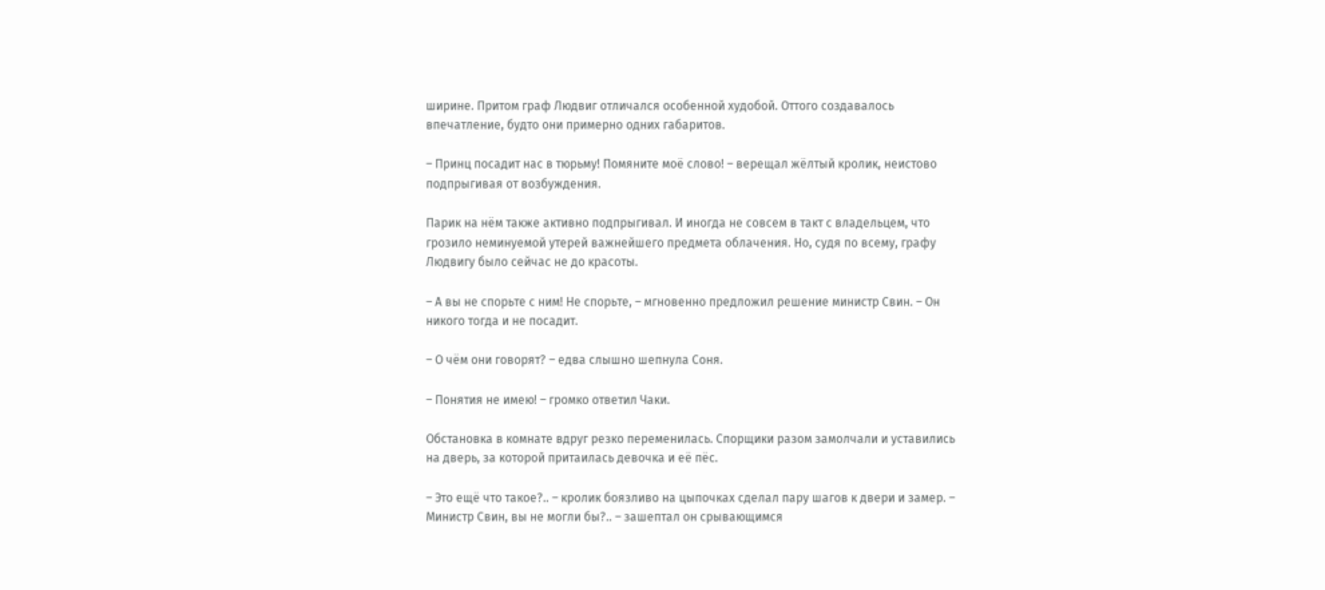ширине. Притом граф Людвиг отличался особенной худобой. Оттого создавалось впечатление, будто они примерно одних габаритов.

– Принц посадит нас в тюрьму! Помяните моё слово! – верещал жёлтый кролик, неистово подпрыгивая от возбуждения.

Парик на нём также активно подпрыгивал. И иногда не совсем в такт с владельцем, что грозило неминуемой утерей важнейшего предмета облачения. Но, судя по всему, графу Людвигу было сейчас не до красоты.

– А вы не спорьте с ним! Не спорьте, – мгновенно предложил решение министр Свин. – Он никого тогда и не посадит.

– О чём они говорят? – едва слышно шепнула Соня.

– Понятия не имею! – громко ответил Чаки.

Обстановка в комнате вдруг резко переменилась. Спорщики разом замолчали и уставились на дверь, за которой притаилась девочка и её пёс.

– Это ещё что такое?.. – кролик боязливо на цыпочках сделал пару шагов к двери и замер. – Министр Свин, вы не могли бы?.. – зашептал он срывающимся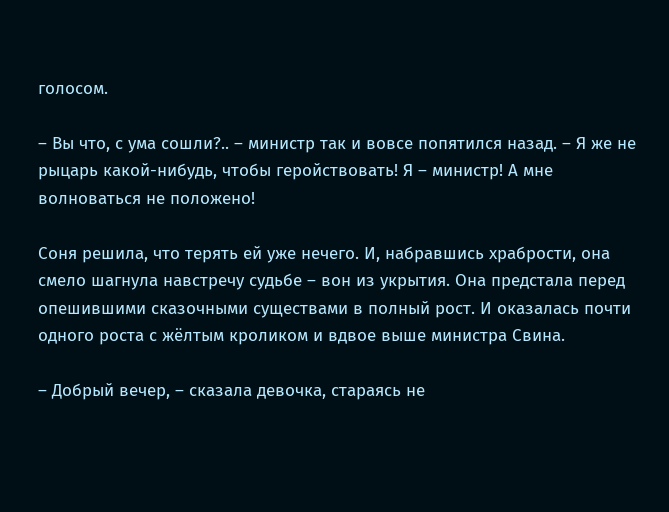голосом.

– Вы что, с ума сошли?.. – министр так и вовсе попятился назад. – Я же не рыцарь какой-нибудь, чтобы геройствовать! Я – министр! А мне волноваться не положено!

Соня решила, что терять ей уже нечего. И, набравшись храбрости, она смело шагнула навстречу судьбе – вон из укрытия. Она предстала перед опешившими сказочными существами в полный рост. И оказалась почти одного роста с жёлтым кроликом и вдвое выше министра Свина.

– Добрый вечер, – сказала девочка, стараясь не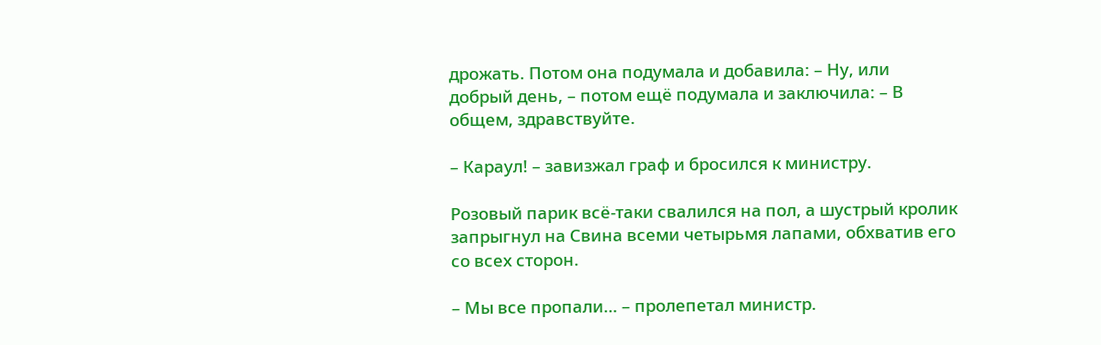дрожать. Потом она подумала и добавила: – Ну, или добрый день, – потом ещё подумала и заключила: – В общем, здравствуйте.

– Караул! – завизжал граф и бросился к министру.

Розовый парик всё-таки свалился на пол, а шустрый кролик запрыгнул на Свина всеми четырьмя лапами, обхватив его со всех сторон.

– Мы все пропали… – пролепетал министр.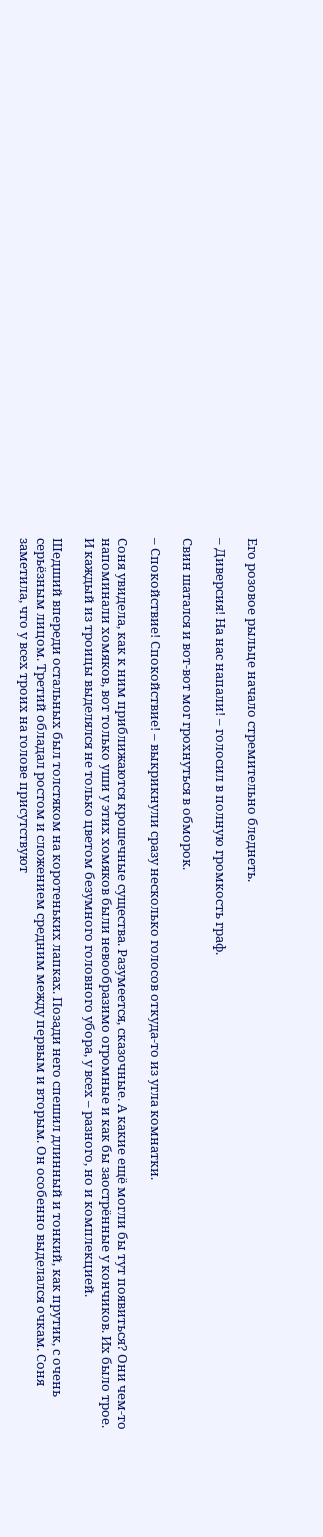Его розовое рыльце начало стремительно бледнеть.

– Диверсия! На нас напали! – голосил в полную громкость граф.

Свин шатался и вот-вот мог грохнуться в обморок.

– Спокойствие! Спокойствие! – выкрикнули сразу несколько голосов откуда-то из угла комнатки.

Соня увидела, как к ним приближаются крошечные существа. Разумеется, сказочные. А какие ещё могли бы тут появиться? Они чем-то напоминали хомяков, вот только уши у этих хомяков были невообразимо огромные и как бы заострённые у кончиков. Их было трое. И каждый из троицы выделялся не только цветом безумного головного убора, у всех – разного, но и комплекцией.

Шедший впереди остальных был толстяком на коротеньких лапках. Позади него спешил длинный и тонкий, как прутик, с очень серьёзным лицом. Третий обладал ростом и сложением средним между первым и вторым. Он особенно выделался очкам. Соня заметила, что у всех троих на голове присутствуют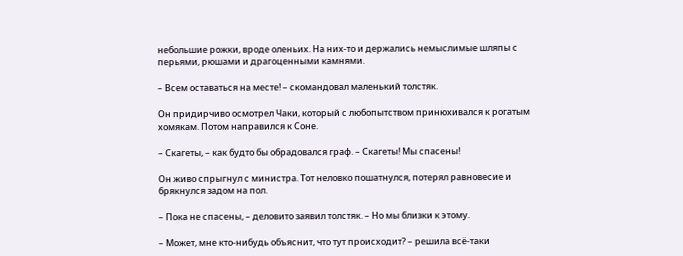небольшие рожки, вроде оленьих. На них-то и держались немыслимые шляпы с перьями, рюшами и драгоценными камнями.

– Всем оставаться на месте! – скомандовал маленький толстяк.

Он придирчиво осмотрел Чаки, который с любопытством принюхивался к рогатым хомякам. Потом направился к Соне.

– Скагеты, – как будто бы обрадовался граф. – Скагеты! Мы спасены!

Он живо спрыгнул с министра. Тот неловко пошатнулся, потерял равновесие и брякнулся задом на пол.

– Пока не спасены, – деловито заявил толстяк. – Но мы близки к этому.

– Может, мне кто-нибудь объяснит, что тут происходит? – решила всё-таки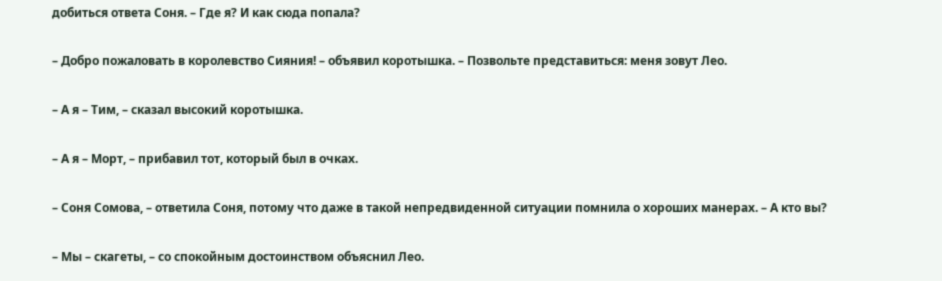добиться ответа Соня. – Где я? И как сюда попала?

– Добро пожаловать в королевство Сияния! – объявил коротышка. – Позвольте представиться: меня зовут Лео.

– А я – Тим, – сказал высокий коротышка.

– А я – Морт, – прибавил тот, который был в очках.

– Соня Сомова, – ответила Соня, потому что даже в такой непредвиденной ситуации помнила о хороших манерах. – А кто вы?

– Мы – скагеты, – со спокойным достоинством объяснил Лео.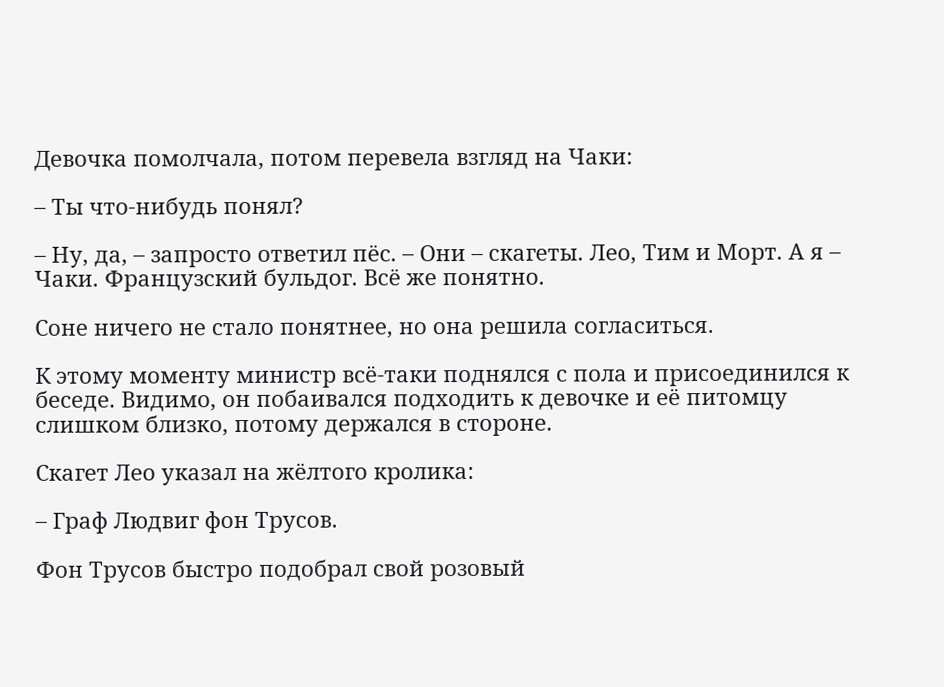Девочка помолчала, потом перевела взгляд на Чаки:

– Ты что-нибудь понял?

– Ну, да, – запросто ответил пёс. – Они – скагеты. Лео, Тим и Морт. А я – Чаки. Французский бульдог. Всё же понятно.

Соне ничего не стало понятнее, но она решила согласиться.

К этому моменту министр всё-таки поднялся с пола и присоединился к беседе. Видимо, он побаивался подходить к девочке и её питомцу слишком близко, потому держался в стороне.

Скагет Лео указал на жёлтого кролика:

– Граф Людвиг фон Трусов.

Фон Трусов быстро подобрал свой розовый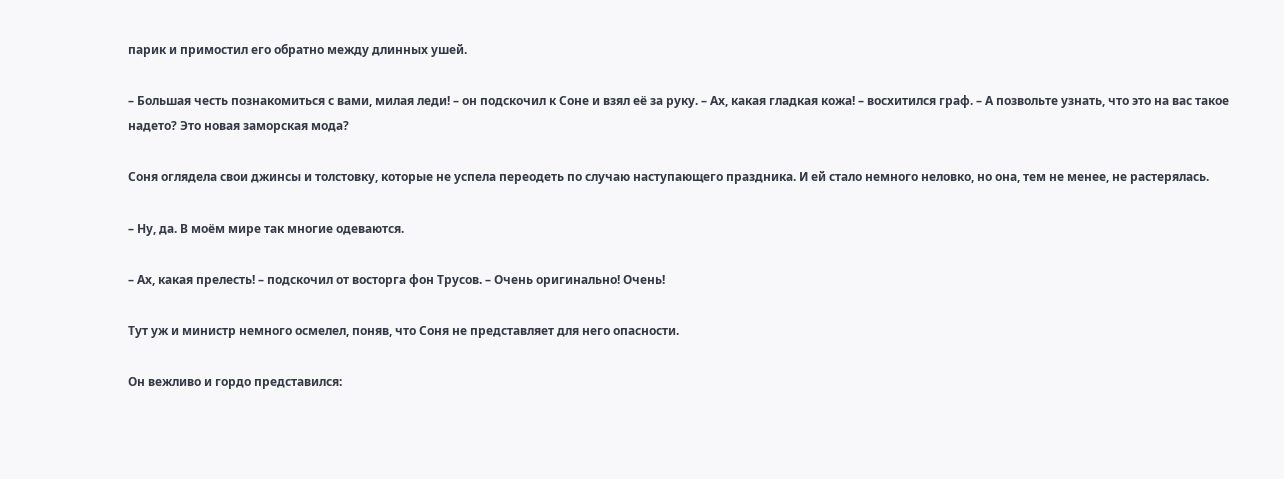парик и примостил его обратно между длинных ушей.

– Большая честь познакомиться с вами, милая леди! – он подскочил к Соне и взял её за руку. – Ах, какая гладкая кожа! – восхитился граф. – А позвольте узнать, что это на вас такое надето? Это новая заморская мода?

Соня оглядела свои джинсы и толстовку, которые не успела переодеть по случаю наступающего праздника. И ей стало немного неловко, но она, тем не менее, не растерялась.

– Ну, да. В моём мире так многие одеваются.

– Ах, какая прелесть! – подскочил от восторга фон Трусов. – Очень оригинально! Очень!

Тут уж и министр немного осмелел, поняв, что Соня не представляет для него опасности.

Он вежливо и гордо представился: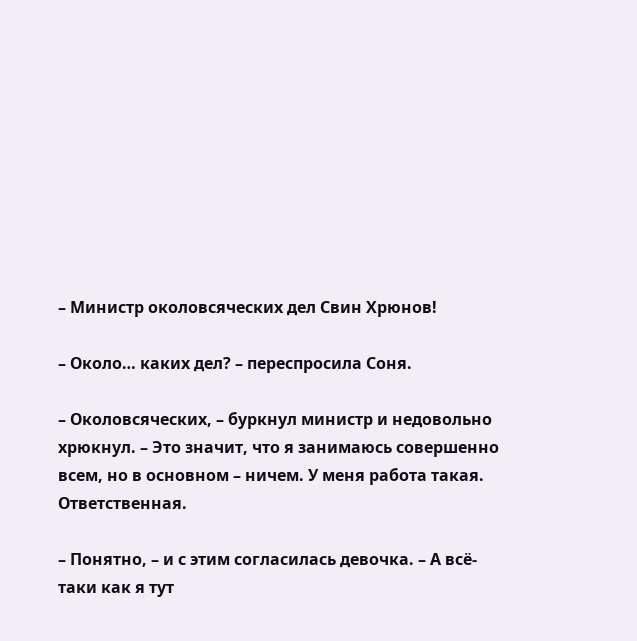– Министр околовсяческих дел Свин Хрюнов!

– Около… каких дел? – переспросила Соня.

– Околовсяческих, – буркнул министр и недовольно хрюкнул. – Это значит, что я занимаюсь совершенно всем, но в основном – ничем. У меня работа такая. Ответственная.

– Понятно, – и с этим согласилась девочка. – А всё-таки как я тут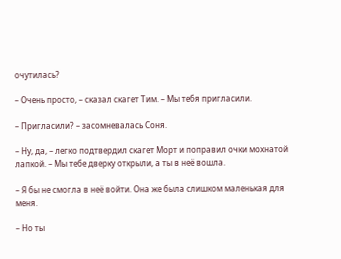очутилась?

– Очень просто, – сказал скагет Тим. – Мы тебя пригласили.

– Пригласили? – засомневалась Соня.

– Ну, да, – легко подтвердил скагет Морт и поправил очки мохнатой лапкой. – Мы тебе дверку открыли, а ты в неё вошла.

– Я бы не смогла в неё войти. Она же была слишком маленькая для меня.

– Но ты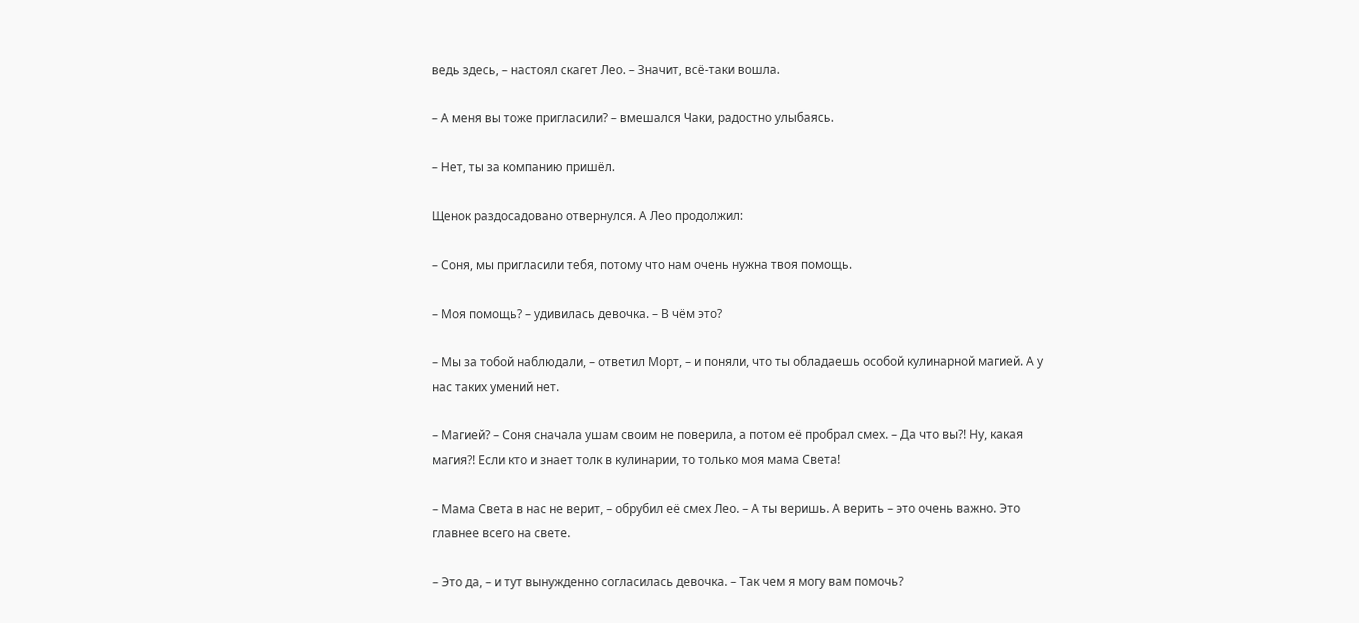ведь здесь, – настоял скагет Лео. – Значит, всё-таки вошла.

– А меня вы тоже пригласили? – вмешался Чаки, радостно улыбаясь.

– Нет, ты за компанию пришёл.

Щенок раздосадовано отвернулся. А Лео продолжил:

– Соня, мы пригласили тебя, потому что нам очень нужна твоя помощь.

– Моя помощь? – удивилась девочка. – В чём это?

– Мы за тобой наблюдали, – ответил Морт, – и поняли, что ты обладаешь особой кулинарной магией. А у нас таких умений нет.

– Магией? – Соня сначала ушам своим не поверила, а потом её пробрал смех. – Да что вы?! Ну, какая магия?! Если кто и знает толк в кулинарии, то только моя мама Света!

– Мама Света в нас не верит, – обрубил её смех Лео. – А ты веришь. А верить – это очень важно. Это главнее всего на свете.

– Это да, – и тут вынужденно согласилась девочка. – Так чем я могу вам помочь?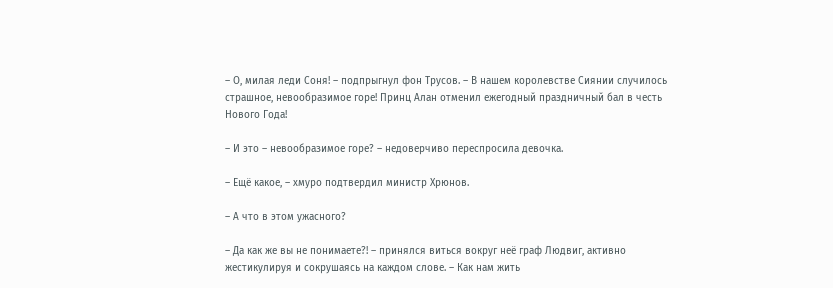– О, милая леди Соня! – подпрыгнул фон Трусов. – В нашем королевстве Сиянии случилось страшное, невообразимое горе! Принц Алан отменил ежегодный праздничный бал в честь Нового Года!

– И это – невообразимое горе? – недоверчиво переспросила девочка.

– Ещё какое, – хмуро подтвердил министр Хрюнов.

– А что в этом ужасного?

– Да как же вы не понимаете?! – принялся виться вокруг неё граф Людвиг, активно жестикулируя и сокрушаясь на каждом слове. – Как нам жить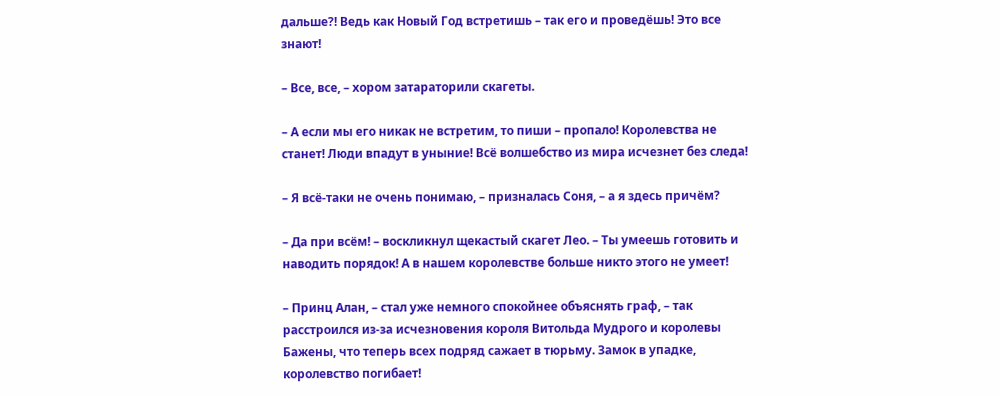дальше?! Ведь как Новый Год встретишь – так его и проведёшь! Это все знают!

– Все, все, – хором затараторили скагеты.

– А если мы его никак не встретим, то пиши – пропало! Королевства не станет! Люди впадут в уныние! Всё волшебство из мира исчезнет без следа!

– Я всё-таки не очень понимаю, – призналась Соня, – а я здесь причём?

– Да при всём! – воскликнул щекастый скагет Лео. – Ты умеешь готовить и наводить порядок! А в нашем королевстве больше никто этого не умеет!

– Принц Алан, – стал уже немного спокойнее объяснять граф, – так расстроился из-за исчезновения короля Витольда Мудрого и королевы Бажены, что теперь всех подряд сажает в тюрьму. Замок в упадке, королевство погибает!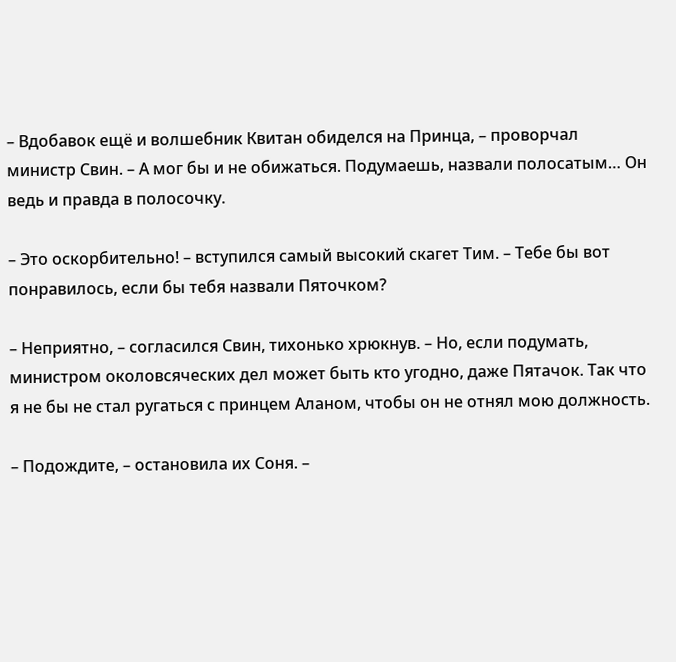– Вдобавок ещё и волшебник Квитан обиделся на Принца, – проворчал министр Свин. – А мог бы и не обижаться. Подумаешь, назвали полосатым… Он ведь и правда в полосочку.

– Это оскорбительно! – вступился самый высокий скагет Тим. – Тебе бы вот понравилось, если бы тебя назвали Пяточком?

– Неприятно, – согласился Свин, тихонько хрюкнув. – Но, если подумать, министром околовсяческих дел может быть кто угодно, даже Пятачок. Так что я не бы не стал ругаться с принцем Аланом, чтобы он не отнял мою должность.

– Подождите, – остановила их Соня. –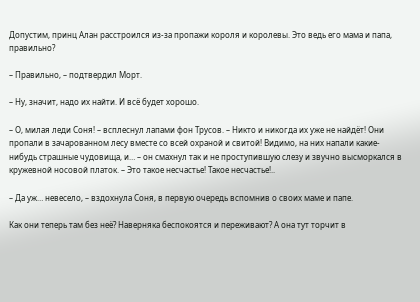Допустим, принц Алан расстроился из-за пропажи короля и королевы. Это ведь его мама и папа, правильно?

– Правильно, – подтвердил Морт.

– Ну, значит, надо их найти. И всё будет хорошо.

– О, милая леди Соня! – всплеснул лапами фон Трусов. – Никто и никогда их уже не найдёт! Они пропали в зачарованном лесу вместе со всей охраной и свитой! Видимо, на них напали какие-нибудь страшные чудовища, и… – он смахнул так и не проступившую слезу и звучно высморкался в кружевной носовой платок. – Это такое несчастье! Такое несчастье!..

– Да уж… невесело, – вздохнула Соня, в первую очередь вспомнив о своих маме и папе.

Как они теперь там без неё? Наверняка беспокоятся и переживают? А она тут торчит в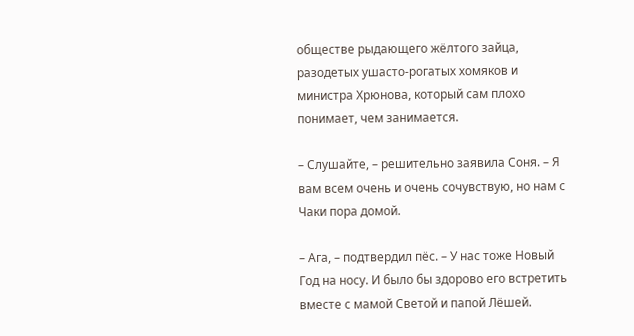обществе рыдающего жёлтого зайца, разодетых ушасто-рогатых хомяков и министра Хрюнова, который сам плохо понимает, чем занимается.

– Слушайте, – решительно заявила Соня. – Я вам всем очень и очень сочувствую, но нам с Чаки пора домой.

– Ага, – подтвердил пёс. – У нас тоже Новый Год на носу. И было бы здорово его встретить вместе с мамой Светой и папой Лёшей.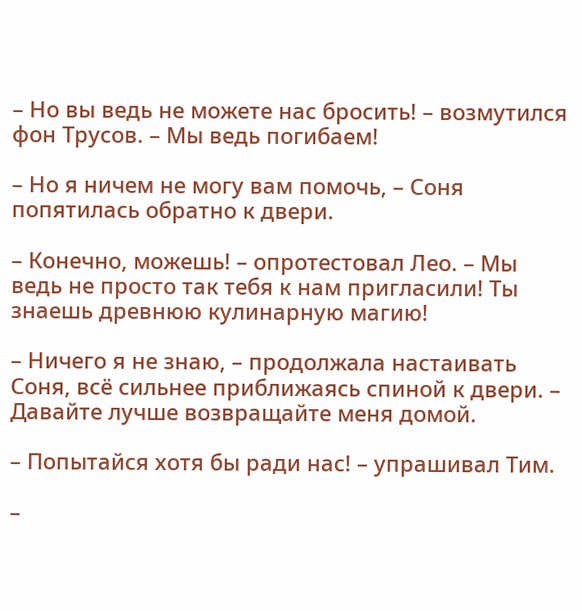– Но вы ведь не можете нас бросить! – возмутился фон Трусов. – Мы ведь погибаем!

– Но я ничем не могу вам помочь, – Соня попятилась обратно к двери.

– Конечно, можешь! – опротестовал Лео. – Мы ведь не просто так тебя к нам пригласили! Ты знаешь древнюю кулинарную магию!

– Ничего я не знаю, – продолжала настаивать Соня, всё сильнее приближаясь спиной к двери. – Давайте лучше возвращайте меня домой.

– Попытайся хотя бы ради нас! – упрашивал Тим.

–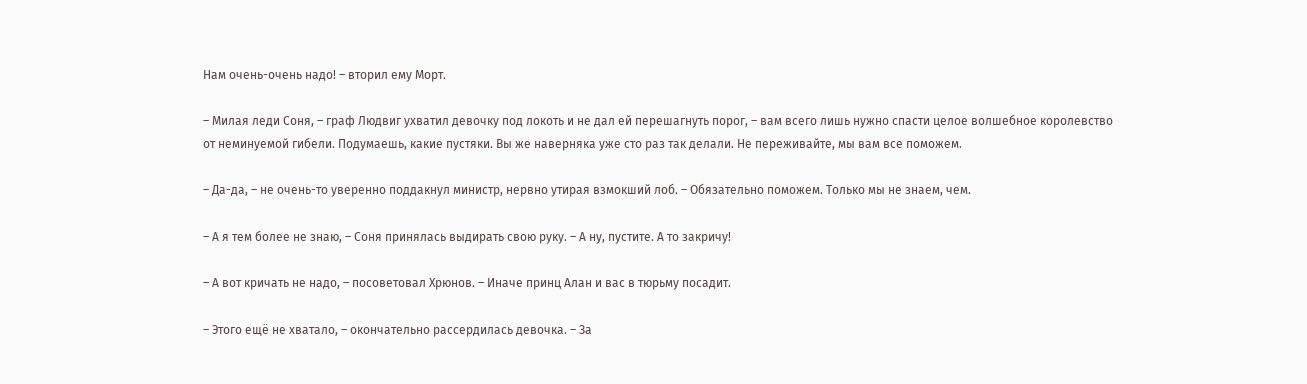Нам очень-очень надо! – вторил ему Морт.

– Милая леди Соня, – граф Людвиг ухватил девочку под локоть и не дал ей перешагнуть порог, – вам всего лишь нужно спасти целое волшебное королевство от неминуемой гибели. Подумаешь, какие пустяки. Вы же наверняка уже сто раз так делали. Не переживайте, мы вам все поможем.

– Да-да, – не очень-то уверенно поддакнул министр, нервно утирая взмокший лоб. – Обязательно поможем. Только мы не знаем, чем.

– А я тем более не знаю, – Соня принялась выдирать свою руку. – А ну, пустите. А то закричу!

– А вот кричать не надо, – посоветовал Хрюнов. – Иначе принц Алан и вас в тюрьму посадит.

– Этого ещё не хватало, – окончательно рассердилась девочка. – За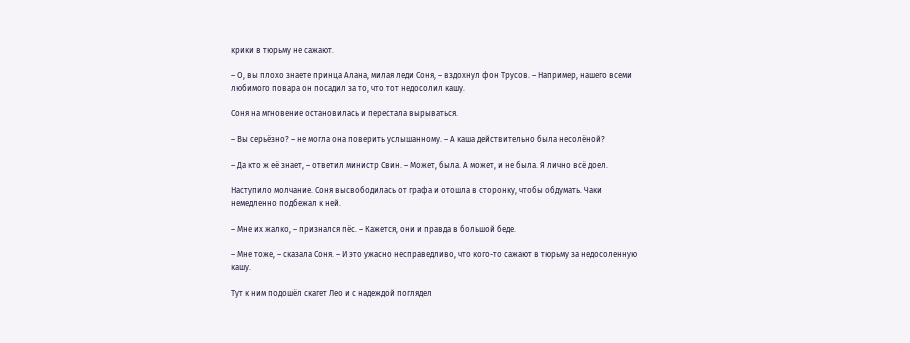крики в тюрьму не сажают.

– О, вы плохо знаете принца Алана, милая леди Соня, – вздохнул фон Трусов. – Например, нашего всеми любимого повара он посадил за то, что тот недосолил кашу.

Соня на мгновение остановилась и перестала вырываться.

– Вы серьёзно? – не могла она поверить услышанному. – А каша действительно была несолёной?

– Да кто ж её знает, – ответил министр Свин. – Может, была. А может, и не была. Я лично всё доел.

Наступило молчание. Соня высвободилась от графа и отошла в сторонку, чтобы обдумать. Чаки немедленно подбежал к ней.

– Мне их жалко, – признался пёс. – Кажется, они и правда в большой беде.

– Мне тоже, – сказала Соня. – И это ужасно несправедливо, что кого-то сажают в тюрьму за недосоленную кашу.

Тут к ним подошёл скагет Лео и с надеждой поглядел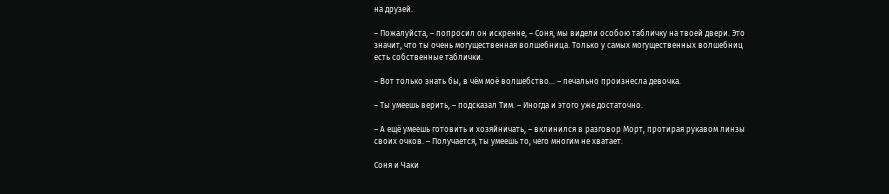на друзей.

– Пожалуйста, – попросил он искренне, – Соня, мы видели особою табличку на твоей двери. Это значит, что ты очень могущественная волшебница. Только у самых могущественных волшебниц есть собственные таблички.

– Вот только знать бы, в чём моё волшебство… – печально произнесла девочка.

– Ты умеешь верить, – подсказал Тим. – Иногда и этого уже достаточно.

– А ещё умеешь готовить и хозяйничать, – вклинился в разговор Морт, протирая рукавом линзы своих очков. – Получается, ты умеешь то, чего многим не хватает.

Соня и Чаки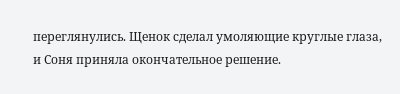переглянулись. Щенок сделал умоляющие круглые глаза, и Соня приняла окончательное решение.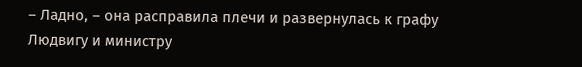– Ладно, – она расправила плечи и развернулась к графу Людвигу и министру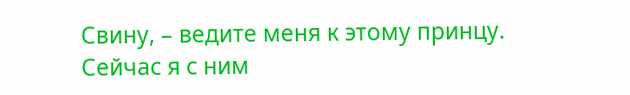Свину, – ведите меня к этому принцу. Сейчас я с ним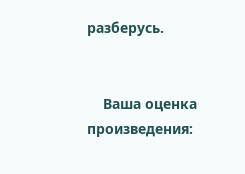разберусь.


    Ваша оценка произведения: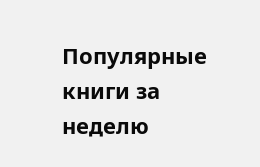Популярные книги за неделю